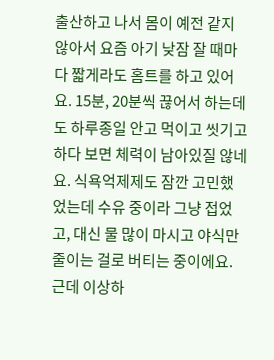출산하고 나서 몸이 예전 같지 않아서 요즘 아기 낮잠 잘 때마다 짧게라도 홈트를 하고 있어요. 15분, 20분씩 끊어서 하는데도 하루종일 안고 먹이고 씻기고 하다 보면 체력이 남아있질 않네요. 식욕억제제도 잠깐 고민했었는데 수유 중이라 그냥 접었고, 대신 물 많이 마시고 야식만 줄이는 걸로 버티는 중이에요. 근데 이상하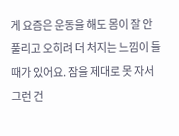게 요즘은 운동을 해도 몸이 잘 안 풀리고 오히려 더 처지는 느낌이 들 때가 있어요. 잠을 제대로 못 자서 그런 건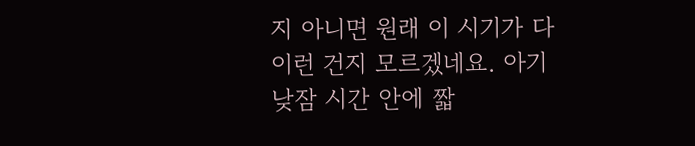지 아니면 원래 이 시기가 다 이런 건지 모르겠네요. 아기 낮잠 시간 안에 짧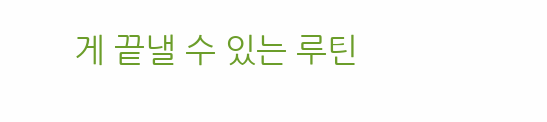게 끝낼 수 있는 루틴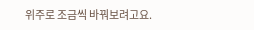위주로 조금씩 바꿔보려고요.